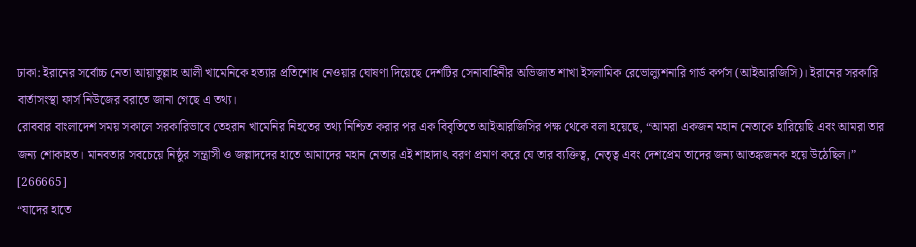ঢাকা: ইরানের সর্বোচ্চ নেতা আয়াতুল্লাহ আলী খামেনিকে হত্যার প্রতিশোধ নেওয়ার ঘোষণা দিয়েছে দেশটির সেনাবাহিনীর অভিজাত শাখা ইসলামিক রেভোল্যুশনারি গার্ড কর্পস (আইআরজিসি)। ইরানের সরকারি বার্তাসংস্থা ফার্স নিউজের বরাতে জানা গেছে এ তথ্য।
রোববার বাংলাদেশ সময় সকালে সরকারিভাবে তেহরান খামেনির নিহতের তথ্য নিশ্চিত করার পর এক বিবৃতিতে আইআরজিসির পক্ষ থেকে বলা হয়েছে, “আমরা একজন মহান নেতাকে হারিয়েছি এবং আমরা তার জন্য শোকাহত। মানবতার সবচেয়ে নিষ্ঠুর সন্ত্রাসী ও জল্লাদদের হাতে আমাদের মহান নেতার এই শাহাদাৎ বরণ প্রমাণ করে যে তার ব্যক্তিত্ব, নেতৃত্ব এবং দেশপ্রেম তাদের জন্য আতঙ্কজনক হয়ে উঠেছিল।”
[266665]
“যাদের হাতে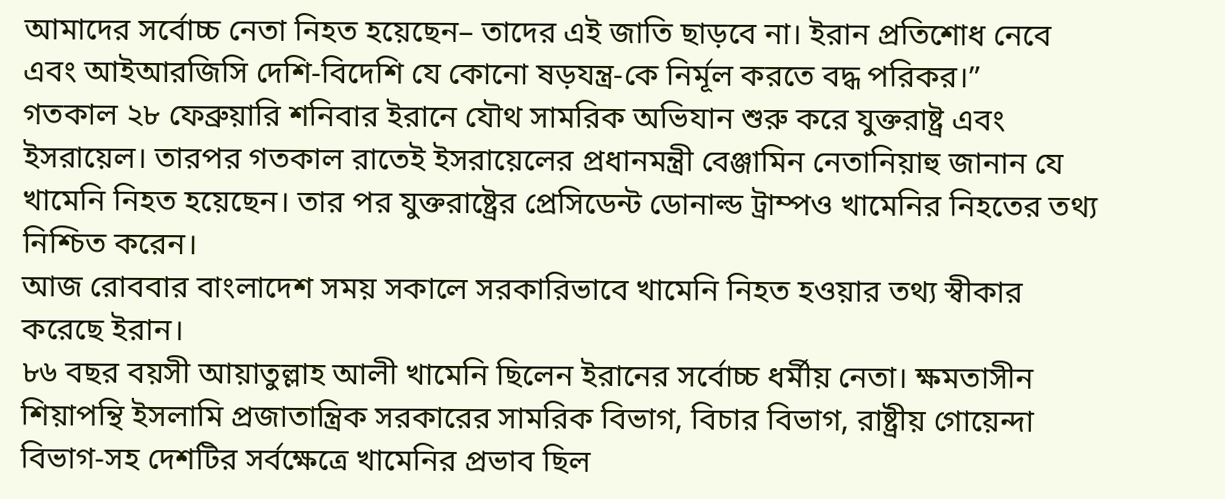আমাদের সর্বোচ্চ নেতা নিহত হয়েছেন– তাদের এই জাতি ছাড়বে না। ইরান প্রতিশোধ নেবে এবং আইআরজিসি দেশি-বিদেশি যে কোনো ষড়যন্ত্র-কে নির্মূল করতে বদ্ধ পরিকর।”
গতকাল ২৮ ফেব্রুয়ারি শনিবার ইরানে যৌথ সামরিক অভিযান শুরু করে যুক্তরাষ্ট্র এবং ইসরায়েল। তারপর গতকাল রাতেই ইসরায়েলের প্রধানমন্ত্রী বেঞ্জামিন নেতানিয়াহু জানান যে খামেনি নিহত হয়েছেন। তার পর যুক্তরাষ্ট্রের প্রেসিডেন্ট ডোনাল্ড ট্রাম্পও খামেনির নিহতের তথ্য নিশ্চিত করেন।
আজ রোববার বাংলাদেশ সময় সকালে সরকারিভাবে খামেনি নিহত হওয়ার তথ্য স্বীকার করেছে ইরান।
৮৬ বছর বয়সী আয়াতুল্লাহ আলী খামেনি ছিলেন ইরানের সর্বোচ্চ ধর্মীয় নেতা। ক্ষমতাসীন শিয়াপন্থি ইসলামি প্রজাতান্ত্রিক সরকারের সামরিক বিভাগ, বিচার বিভাগ, রাষ্ট্রীয় গোয়েন্দা বিভাগ-সহ দেশটির সর্বক্ষেত্রে খামেনির প্রভাব ছিল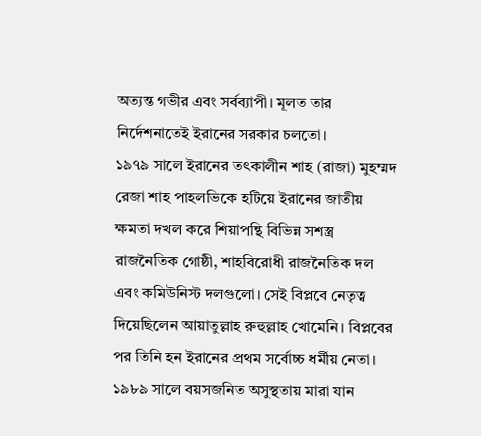অত্যন্ত গভীর এবং সর্বব্যাপী। মূলত তার নির্দেশনাতেই ইরানের সরকার চলতো।
১৯৭৯ সালে ইরানের তৎকালীন শাহ (রাজা) মুহম্মদ রেজা শাহ পাহলভিকে হটিয়ে ইরানের জাতীয় ক্ষমতা দখল করে শিয়াপন্থি বিভিন্ন সশস্ত্র রাজনৈতিক গোষ্ঠী, শাহবিরোধী রাজনৈতিক দল এবং কমিউনিস্ট দলগুলো। সেই বিপ্লবে নেতৃত্ব দিয়েছিলেন আয়াতুল্লাহ রুহুল্লাহ খোমেনি। বিপ্লবের পর তিনি হন ইরানের প্রথম সর্বোচ্চ ধর্মীয় নেতা।
১৯৮৯ সালে বয়সজনিত অসুস্থতায় মারা যান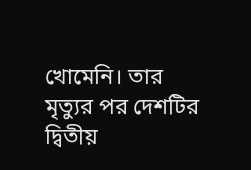খোমেনি। তার মৃত্যুর পর দেশটির দ্বিতীয়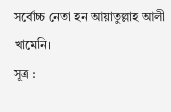সর্বোচ্চ নেতা হন আয়াতুল্লাহ আলী খামেনি।
সূত্র :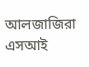আলজাজিরা
এসআই